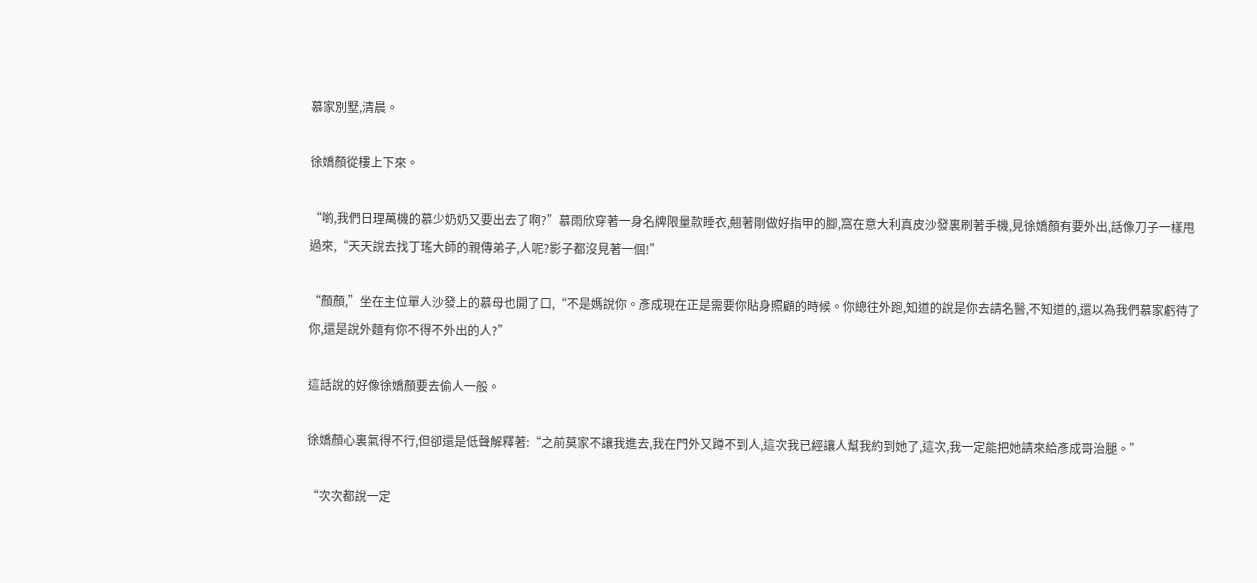慕家別墅,清晨。

徐嬌顏從樓上下來。

“喲,我們日理萬機的慕少奶奶又要出去了啊?”慕雨欣穿著一身名牌限量款睡衣,翹著剛做好指甲的腳,窩在意大利真皮沙發裏刷著手機,見徐嬌顏有要外出,話像刀子一樣甩過來,“天天說去找丁瑤大師的親傳弟子,人呢?影子都沒見著一個!”

“顏顏,”坐在主位單人沙發上的慕母也開了口,“不是媽說你。彥成現在正是需要你貼身照顧的時候。你總往外跑,知道的說是你去請名醫,不知道的,還以為我們慕家虧待了你,還是說外麵有你不得不外出的人?”

這話說的好像徐嬌顏要去偷人一般。

徐嬌顏心裏氣得不行,但卻還是低聲解釋著:“之前莫家不讓我進去,我在門外又蹲不到人,這次我已經讓人幫我約到她了,這次,我一定能把她請來給彥成哥治腿。”

“次次都說一定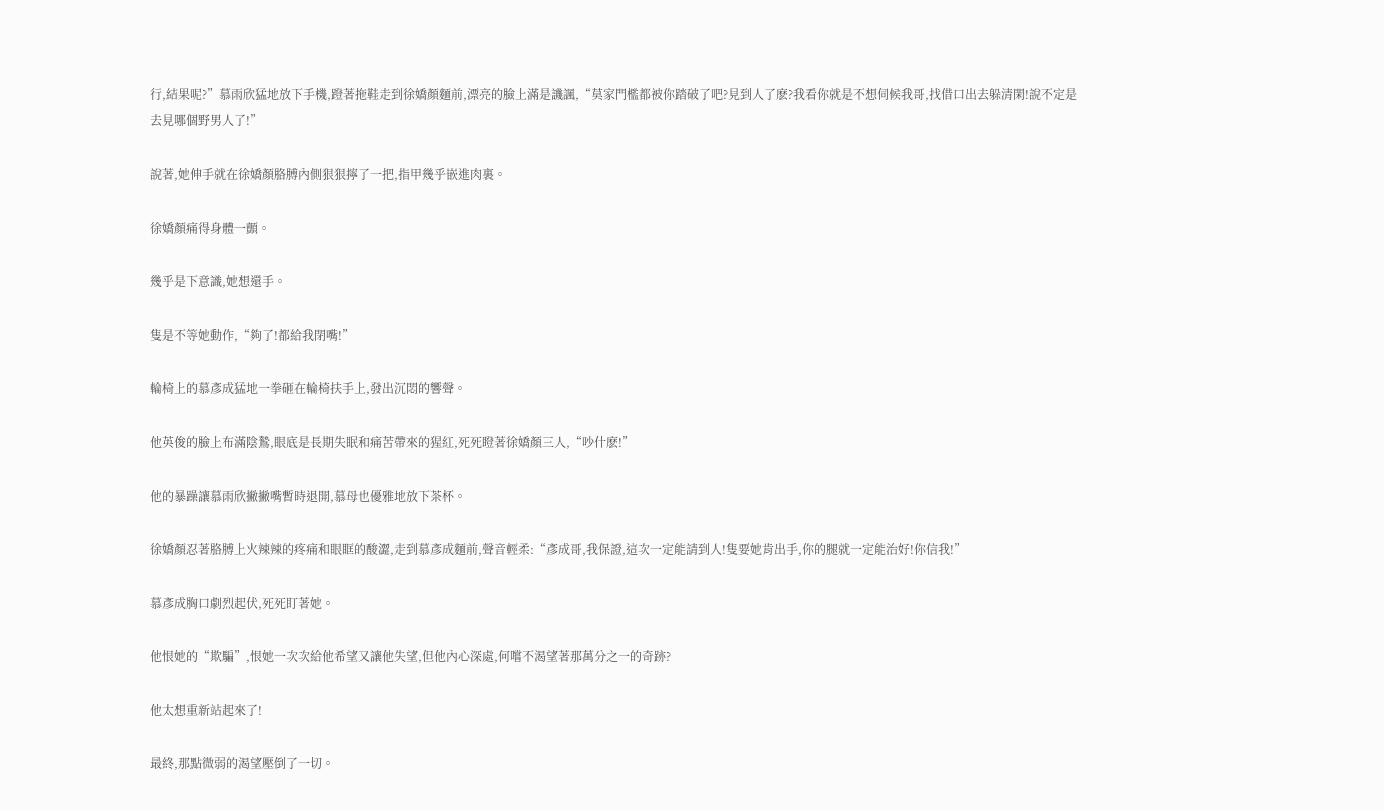行,結果呢?”慕雨欣猛地放下手機,蹬著拖鞋走到徐嬌顏麵前,漂亮的臉上滿是譏諷,“莫家門檻都被你踏破了吧?見到人了麽?我看你就是不想伺候我哥,找借口出去躲清閑!說不定是去見哪個野男人了!”

說著,她伸手就在徐嬌顏胳膊內側狠狠擰了一把,指甲幾乎嵌進肉裏。

徐嬌顏痛得身體一顫。

幾乎是下意識,她想還手。

隻是不等她動作,“夠了!都給我閉嘴!”

輪椅上的慕彥成猛地一拳砸在輪椅扶手上,發出沉悶的響聲。

他英俊的臉上布滿陰鷙,眼底是長期失眠和痛苦帶來的猩紅,死死瞪著徐嬌顏三人,“吵什麽!”

他的暴躁讓慕雨欣撇撇嘴暫時退開,慕母也優雅地放下茶杯。

徐嬌顏忍著胳膊上火辣辣的疼痛和眼眶的酸澀,走到慕彥成麵前,聲音輕柔:“彥成哥,我保證,這次一定能請到人!隻要她肯出手,你的腿就一定能治好!你信我!”

慕彥成胸口劇烈起伏,死死盯著她。

他恨她的“欺騙”,恨她一次次給他希望又讓他失望,但他內心深處,何嚐不渴望著那萬分之一的奇跡?

他太想重新站起來了!

最終,那點微弱的渴望壓倒了一切。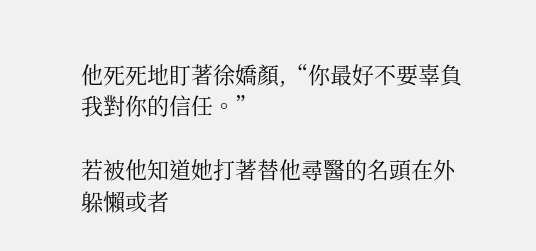他死死地盯著徐嬌顏,“你最好不要辜負我對你的信任。”

若被他知道她打著替他尋醫的名頭在外躲懶或者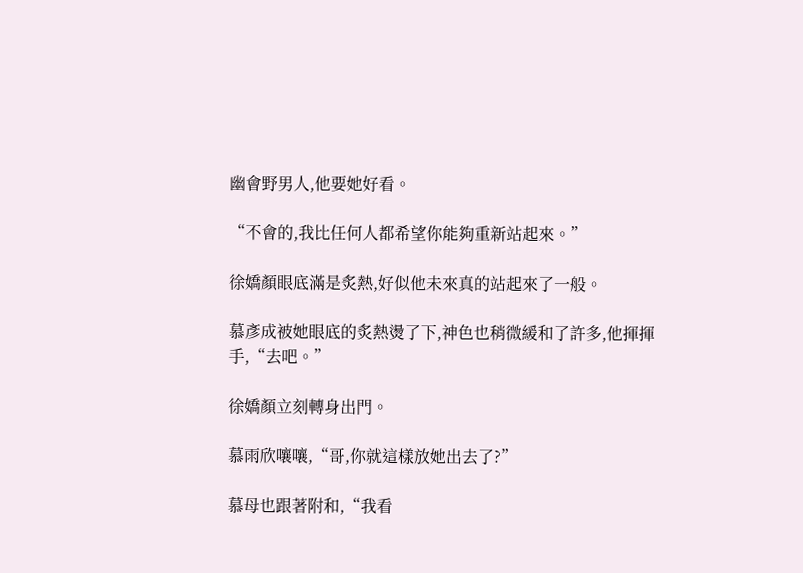幽會野男人,他要她好看。

“不會的,我比任何人都希望你能夠重新站起來。”

徐嬌顏眼底滿是炙熱,好似他未來真的站起來了一般。

慕彥成被她眼底的炙熱燙了下,神色也稍微緩和了許多,他揮揮手,“去吧。”

徐嬌顏立刻轉身出門。

慕雨欣嚷嚷,“哥,你就這樣放她出去了?”

慕母也跟著附和,“我看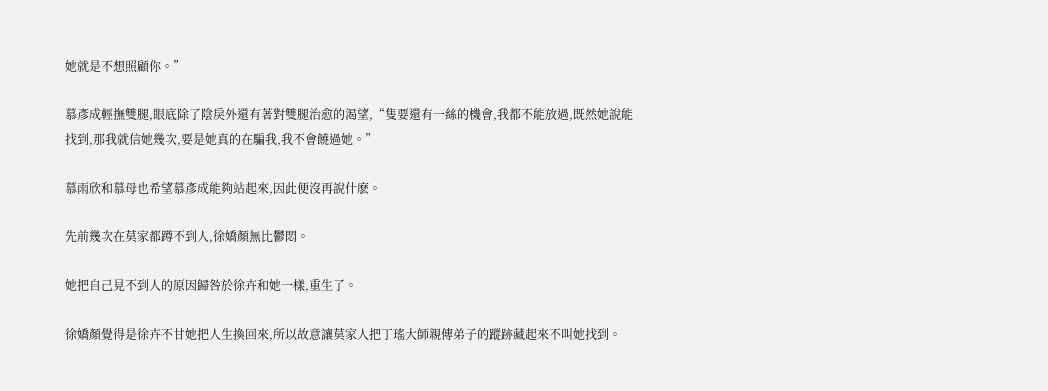她就是不想照顧你。”

慕彥成輕撫雙腿,眼底除了陰戾外還有著對雙腿治愈的渴望,“隻要還有一絲的機會,我都不能放過,既然她說能找到,那我就信她幾次,要是她真的在騙我,我不會饒過她。”

慕雨欣和慕母也希望慕彥成能夠站起來,因此便沒再說什麽。

先前幾次在莫家都蹲不到人,徐嬌顏無比鬱悶。

她把自己見不到人的原因歸咎於徐卉和她一樣,重生了。

徐嬌顏覺得是徐卉不甘她把人生換回來,所以故意讓莫家人把丁瑤大師親傳弟子的蹤跡藏起來不叫她找到。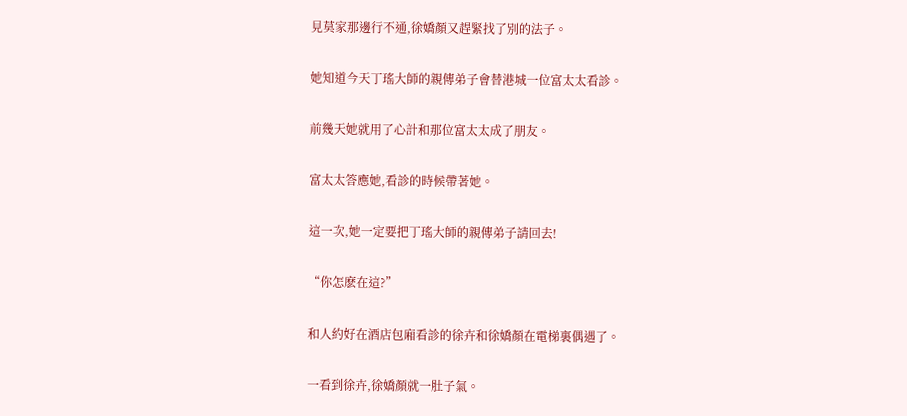見莫家那邊行不通,徐嬌顏又趕緊找了別的法子。

她知道今天丁瑤大師的親傳弟子會替港城一位富太太看診。

前幾天她就用了心計和那位富太太成了朋友。

富太太答應她,看診的時候帶著她。

這一次,她一定要把丁瑤大師的親傳弟子請回去!

“你怎麽在這?”

和人約好在酒店包廂看診的徐卉和徐嬌顏在電梯裏偶遇了。

一看到徐卉,徐嬌顏就一肚子氣。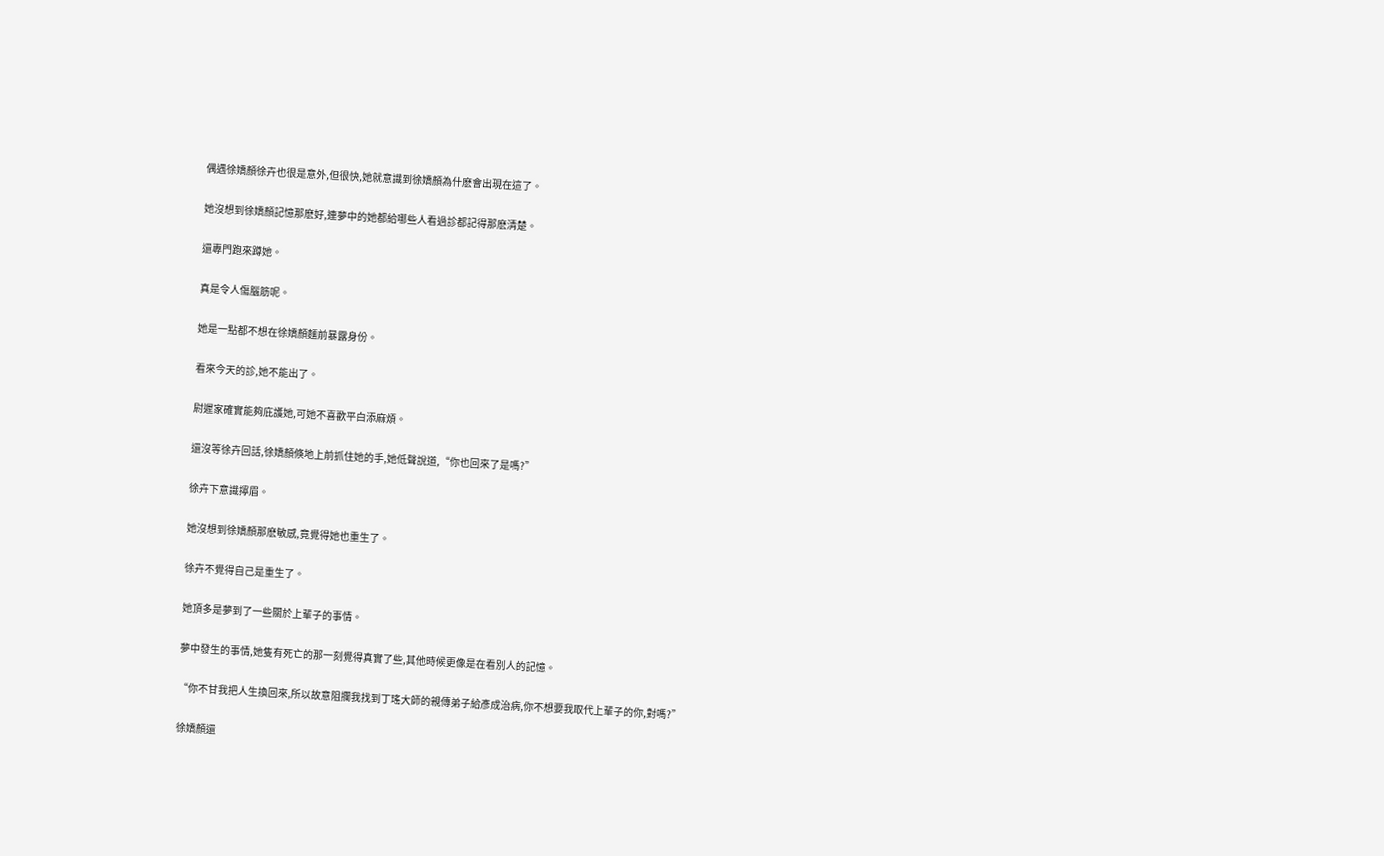偶遇徐嬌顏徐卉也很是意外,但很快,她就意識到徐嬌顏為什麽會出現在這了。

她沒想到徐嬌顏記憶那麽好,連夢中的她都給哪些人看過診都記得那麽清楚。

還專門跑來蹲她。

真是令人傷腦筋呢。

她是一點都不想在徐嬌顏麵前暴露身份。

看來今天的診,她不能出了。

尉遲家確實能夠庇護她,可她不喜歡平白添麻煩。

還沒等徐卉回話,徐嬌顏倏地上前抓住她的手,她低聲說道,“你也回來了是嗎?”

徐卉下意識擰眉。

她沒想到徐嬌顏那麽敏感,竟覺得她也重生了。

徐卉不覺得自己是重生了。

她頂多是夢到了一些關於上輩子的事情。

夢中發生的事情,她隻有死亡的那一刻覺得真實了些,其他時候更像是在看別人的記憶。

“你不甘我把人生換回來,所以故意阻攔我找到丁瑤大師的親傳弟子給彥成治病,你不想要我取代上輩子的你,對嗎?”

徐嬌顏還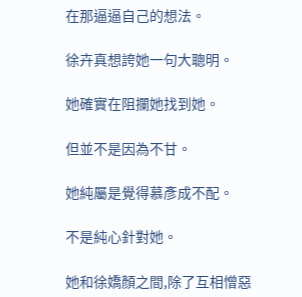在那逼逼自己的想法。

徐卉真想誇她一句大聰明。

她確實在阻攔她找到她。

但並不是因為不甘。

她純屬是覺得慕彥成不配。

不是純心針對她。

她和徐嬌顏之間,除了互相憎惡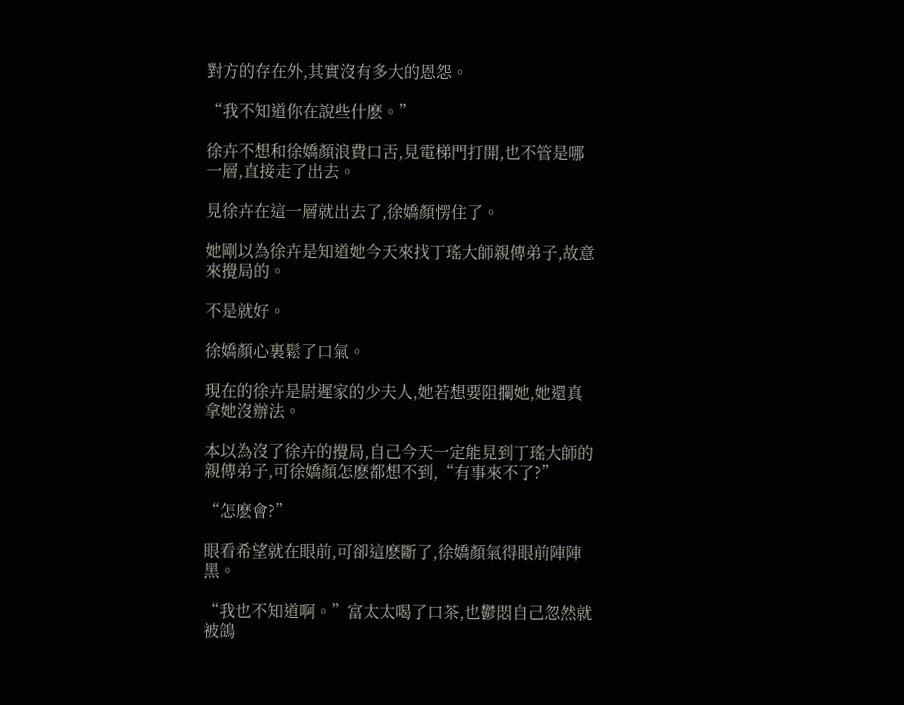對方的存在外,其實沒有多大的恩怨。

“我不知道你在說些什麽。”

徐卉不想和徐嬌顏浪費口舌,見電梯門打開,也不管是哪一層,直接走了出去。

見徐卉在這一層就出去了,徐嬌顏愣住了。

她剛以為徐卉是知道她今天來找丁瑤大師親傳弟子,故意來攪局的。

不是就好。

徐嬌顏心裏鬆了口氣。

現在的徐卉是尉遲家的少夫人,她若想要阻攔她,她還真拿她沒辦法。

本以為沒了徐卉的攪局,自己今天一定能見到丁瑤大師的親傳弟子,可徐嬌顏怎麽都想不到,“有事來不了?”

“怎麽會?”

眼看希望就在眼前,可卻這麽斷了,徐嬌顏氣得眼前陣陣黑。

“我也不知道啊。”富太太喝了口茶,也鬱悶自己忽然就被鴿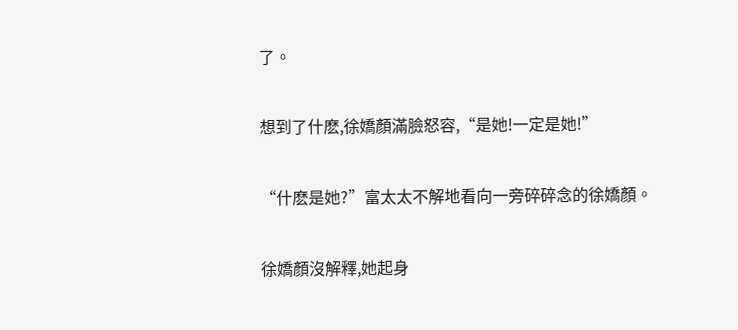了。

想到了什麽,徐嬌顏滿臉怒容,“是她!一定是她!”

“什麽是她?”富太太不解地看向一旁碎碎念的徐嬌顏。

徐嬌顏沒解釋,她起身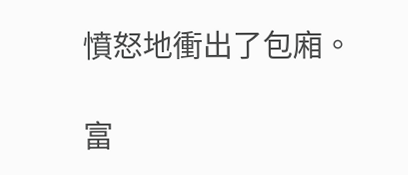憤怒地衝出了包廂。

富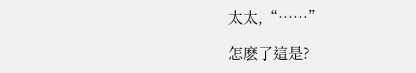太太,“……”

怎麽了這是?